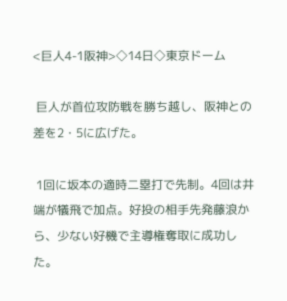<巨人4-1阪神>◇14日◇東京ドーム

 巨人が首位攻防戦を勝ち越し、阪神との差を2・5に広げた。

 1回に坂本の適時二塁打で先制。4回は井端が犠飛で加点。好投の相手先発藤浪から、少ない好機で主導権奪取に成功した。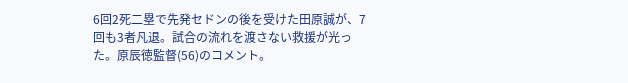6回2死二塁で先発セドンの後を受けた田原誠が、7回も3者凡退。試合の流れを渡さない救援が光った。原辰徳監督(56)のコメント。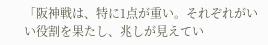「阪神戦は、特に1点が重い。それぞれがいい役割を果たし、兆しが見えてい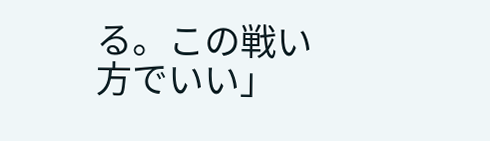る。この戦い方でいい」